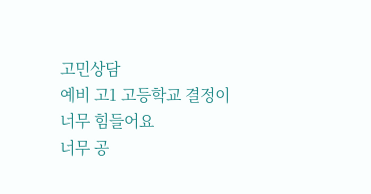고민상담
예비 고1 고등학교 결정이 너무 힘들어요
너무 공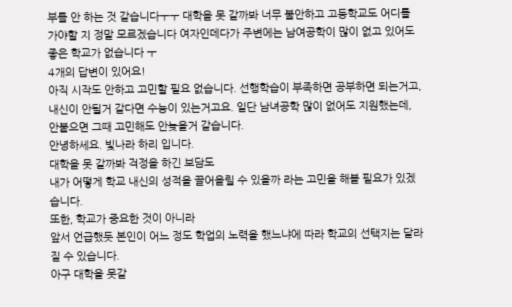부를 안 하는 것 같습니다ㅜㅜ 대학을 못 갈까봐 너무 불안하고 고등학교도 어디를 가야할 지 정말 모르겠습니다 여자인데다가 주변에는 남여공학이 많이 없고 있어도 좋은 학교가 없습니다 ㅜ
4개의 답변이 있어요!
아직 시작도 안하고 고민할 필요 없습니다. 선행학습이 부족하면 공부하면 되는거고, 내신이 안될거 같다면 수능이 있는거고요. 일단 남녀공학 많이 없어도 지원했는데, 안붙으면 그때 고민해도 안늦을거 같습니다.
안녕하세요. 빛나라 하리 입니다.
대학을 못 갈까봐 걱정을 하긴 보담도
내가 어떻게 학교 내신의 성적을 끌어올릴 수 있을까 라는 고민을 해볼 필요가 있겠습니다.
또한, 학교가 중요한 것이 아니라
앞서 언급했듯 본인이 어느 정도 학업의 노력을 했느냐에 따라 학교의 선택지는 달라질 수 있습니다.
아구 대학을 못갈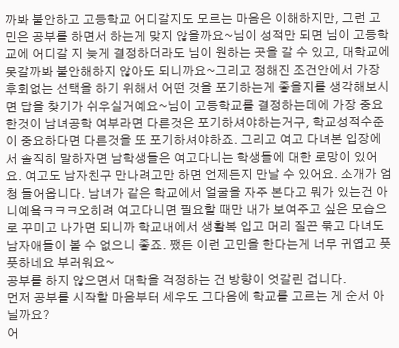까봐 불안하고 고등학교 어디갈지도 모르는 마음은 이해하지만, 그런 고민은 공부를 하면서 하는게 맞지 않을까요~님이 성적만 되면 님이 고등학교에 어디갈 지 늦게 결정하더라도 님이 원하는 곳을 갈 수 있고, 대학교에 못갈까봐 불안해하지 않아도 되니까요~그리고 정해진 조건안에서 가장 후회없는 선택을 하기 위해서 어떤 것을 포기하는게 좋을지를 생각해보시면 답을 찾기가 쉬우실거예요~님이 고등학교를 결정하는데에 가장 중요한것이 남녀공학 여부라면 다른것은 포기하셔야하는거구, 학교성적수준이 중요하다면 다른것을 또 포기하셔야하죠. 그리고 여고 다녀본 입장에서 솔직히 말하자면 남학생들은 여고다니는 학생들에 대한 로망이 있어요. 여고도 남자친구 만나려고만 하면 언제든지 만날 수 있어요. 소개가 엄청 들어옵니다. 남녀가 같은 학교에서 얼굴을 자주 본다고 뭐가 있는건 아니예욬ㅋㅋㅋ오히려 여고다니면 필요할 때만 내가 보여주고 싶은 모습으로 꾸미고 나가면 되니까 학교내에서 생활복 입고 머리 질끈 묶고 다녀도 남자애들이 볼 수 없으니 좋죠. 쨌든 이런 고민을 한다는게 너무 귀엽고 풋풋하네요 부러워요~
공부를 하지 않으면서 대학을 걱정하는 건 방향이 엇갈린 겁니다.
먼저 공부를 시작할 마음부터 세우도 그다음에 학교를 고르는 게 순서 아닐까요?
어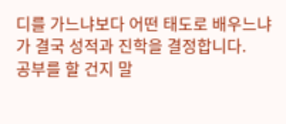디를 가느냐보다 어떤 태도로 배우느냐가 결국 성적과 진학을 결정합니다.
공부를 할 건지 말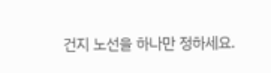건지 노선을 하나만 정하세요.